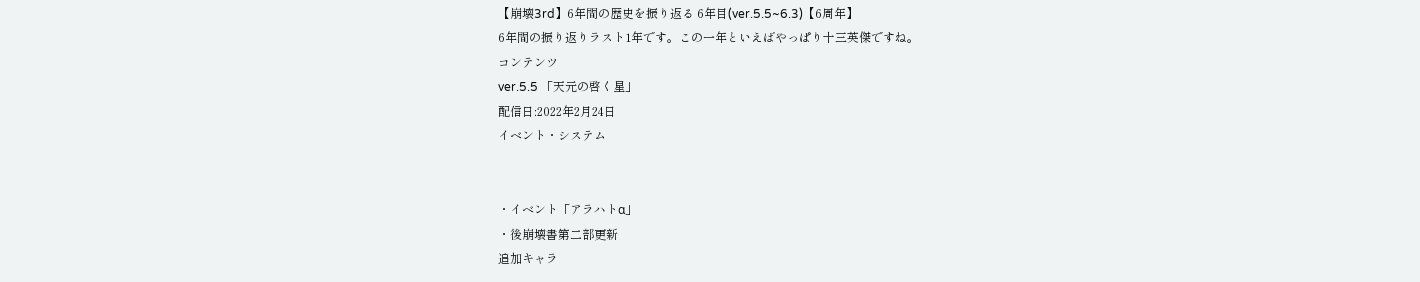【崩壊3rd】6年間の歴史を振り返る 6年目(ver.5.5~6.3)【6周年】
6年間の振り返りラスト1年です。この一年といえばやっぱり十三英傑ですね。
コンテンツ
ver.5.5 「天元の啓く星」
配信日:2022年2月24日
イベント・システム


・イベント「アラハトα」
・後崩壊書第二部更新
追加キャラ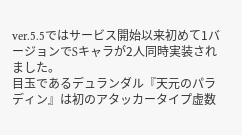ver.5.5ではサービス開始以来初めて1バージョンでSキャラが2人同時実装されました。
目玉であるデュランダル『天元のパラディン』は初のアタッカータイプ虚数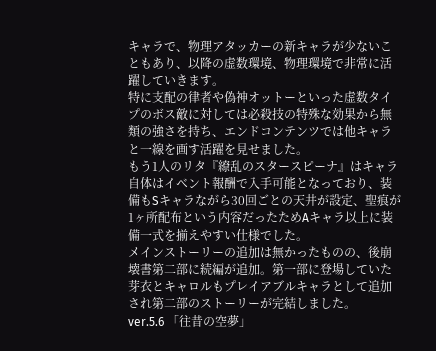キャラで、物理アタッカーの新キャラが少ないこともあり、以降の虚数環境、物理環境で非常に活躍していきます。
特に支配の律者や偽神オットーといった虚数タイプのボス敵に対しては必殺技の特殊な効果から無類の強さを持ち、エンドコンテンツでは他キャラと一線を画す活躍を見せました。
もう1人のリタ『繚乱のスタースピーナ』はキャラ自体はイベント報酬で入手可能となっており、装備もSキャラながら30回ごとの天井が設定、聖痕が1ヶ所配布という内容だったためAキャラ以上に装備一式を揃えやすい仕様でした。
メインストーリーの追加は無かったものの、後崩壊書第二部に続編が追加。第一部に登場していた芽衣とキャロルもプレイアブルキャラとして追加され第二部のストーリーが完結しました。
ver.5.6 「往昔の空夢」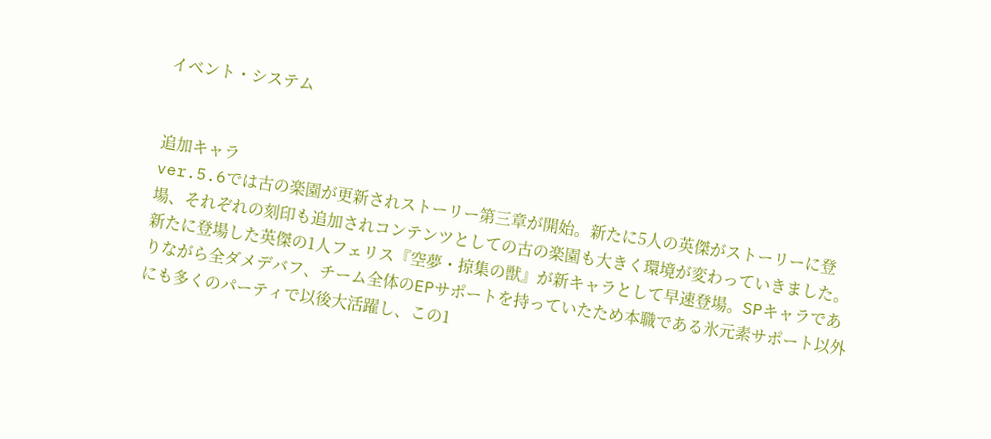イベント・システム


追加キャラ
ver.5.6では古の楽園が更新されストーリー第三章が開始。新たに5人の英傑がストーリーに登場、それぞれの刻印も追加されコンテンツとしての古の楽園も大きく環境が変わっていきました。
新たに登場した英傑の1人フェリス『空夢・掠集の獣』が新キャラとして早速登場。SPキャラでありながら全ダメデバフ、チーム全体のEPサポートを持っていたため本職である氷元素サポート以外にも多くのパーティで以後大活躍し、この1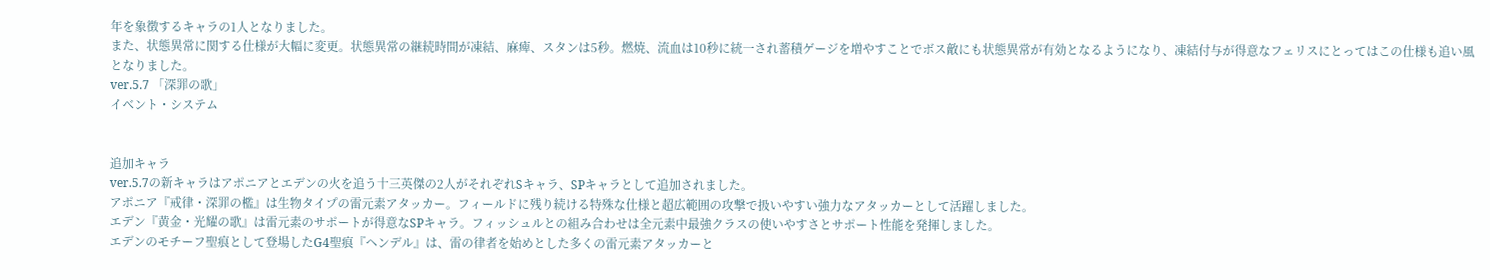年を象徴するキャラの1人となりました。
また、状態異常に関する仕様が大幅に変更。状態異常の継続時間が凍結、麻痺、スタンは5秒。燃焼、流血は10秒に統一され蓄積ゲージを増やすことでボス敵にも状態異常が有効となるようになり、凍結付与が得意なフェリスにとってはこの仕様も追い風となりました。
ver.5.7 「深罪の歌」
イベント・システム


追加キャラ
ver.5.7の新キャラはアポニアとエデンの火を追う十三英傑の2人がそれぞれSキャラ、SPキャラとして追加されました。
アポニア『戒律・深罪の檻』は生物タイプの雷元素アタッカー。フィールドに残り続ける特殊な仕様と超広範囲の攻撃で扱いやすい強力なアタッカーとして活躍しました。
エデン『黄金・光耀の歌』は雷元素のサポートが得意なSPキャラ。フィッシュルとの組み合わせは全元素中最強クラスの使いやすさとサポート性能を発揮しました。
エデンのモチーフ聖痕として登場したG4聖痕『ヘンデル』は、雷の律者を始めとした多くの雷元素アタッカーと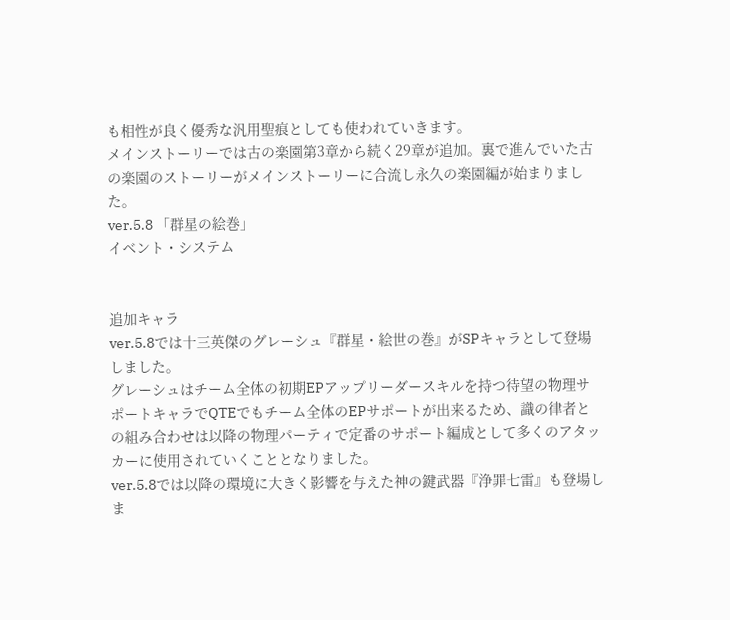も相性が良く優秀な汎用聖痕としても使われていきます。
メインストーリーでは古の楽園第3章から続く29章が追加。裏で進んでいた古の楽園のストーリーがメインストーリーに合流し永久の楽園編が始まりました。
ver.5.8 「群星の絵巻」
イベント・システム


追加キャラ
ver.5.8では十三英傑のグレーシュ『群星・絵世の巻』がSPキャラとして登場しました。
グレーシュはチーム全体の初期EPアップリーダースキルを持つ待望の物理サポートキャラでQTEでもチーム全体のEPサポートが出来るため、識の律者との組み合わせは以降の物理パーティで定番のサポート編成として多くのアタッカーに使用されていくこととなりました。
ver.5.8では以降の環境に大きく影響を与えた神の鍵武器『浄罪七雷』も登場しま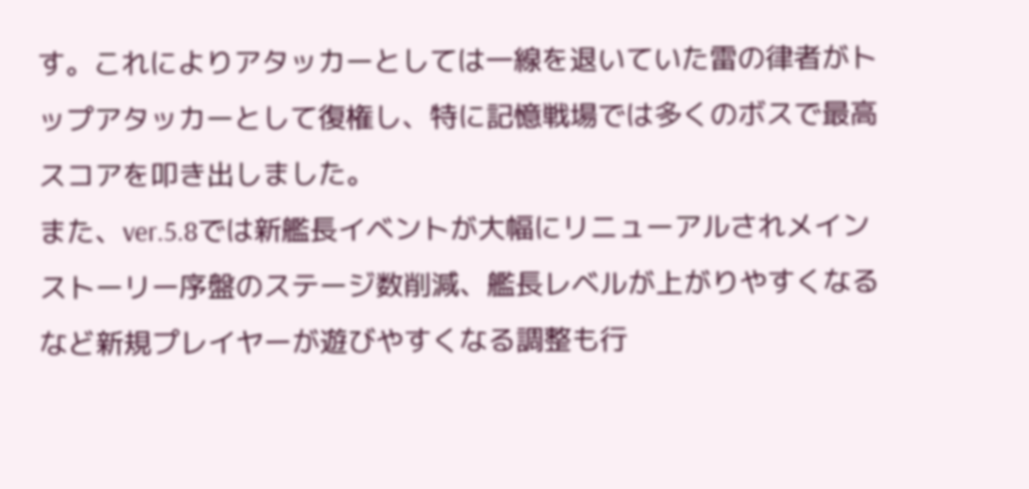す。これによりアタッカーとしては一線を退いていた雷の律者がトップアタッカーとして復権し、特に記憶戦場では多くのボスで最高スコアを叩き出しました。
また、ver.5.8では新艦長イベントが大幅にリニューアルされメインストーリー序盤のステージ数削減、艦長レベルが上がりやすくなるなど新規プレイヤーが遊びやすくなる調整も行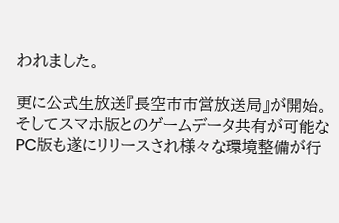われました。

更に公式生放送『長空市市営放送局』が開始。そしてスマホ版とのゲームデータ共有が可能なPC版も遂にリリースされ様々な環境整備が行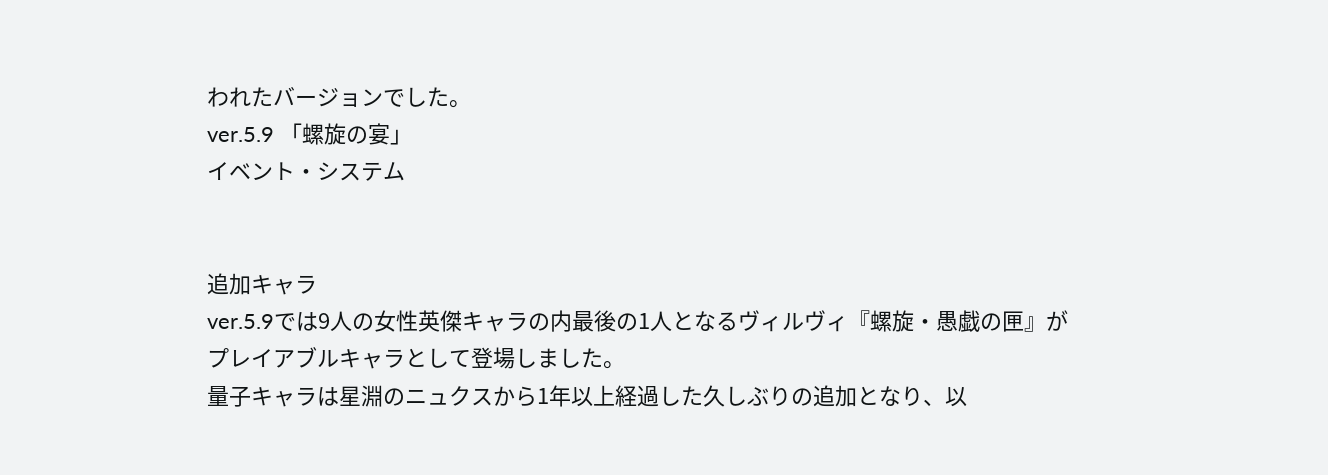われたバージョンでした。
ver.5.9 「螺旋の宴」
イベント・システム


追加キャラ
ver.5.9では9人の女性英傑キャラの内最後の1人となるヴィルヴィ『螺旋・愚戯の匣』がプレイアブルキャラとして登場しました。
量子キャラは星淵のニュクスから1年以上経過した久しぶりの追加となり、以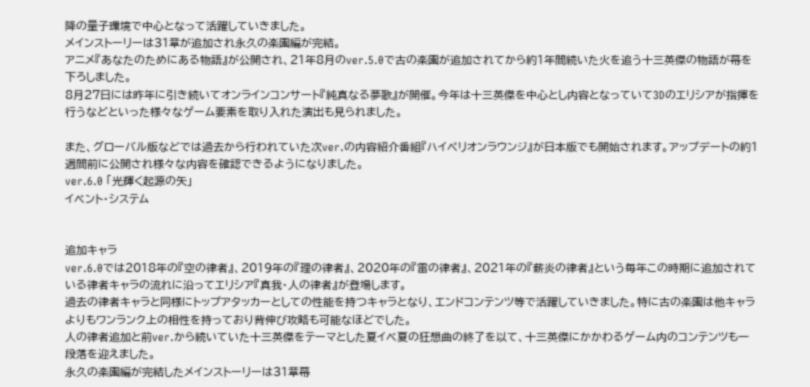降の量子環境で中心となって活躍していきました。
メインストーリーは31章が追加され永久の楽園編が完結。
アニメ『あなたのためにある物語』が公開され、21年8月のver.5.0で古の楽園が追加されてから約1年間続いた火を追う十三英傑の物語が幕を下ろしました。
8月27日には昨年に引き続いてオンラインコンサート『純真なる夢歌』が開催。今年は十三英傑を中心とし内容となっていて3Dのエリシアが指揮を行うなどといった様々なゲーム要素を取り入れた演出も見られました。

また、グローバル版などでは過去から行われていた次ver.の内容紹介番組『ハイペリオンラウンジ』が日本版でも開始されます。アップデートの約1週間前に公開され様々な内容を確認できるようになりました。
ver.6.0 「光輝く起源の矢」
イベント・システム


追加キャラ
ver.6.0では2018年の『空の律者』、2019年の『理の律者』、2020年の『雷の律者』、2021年の『薪炎の律者』という毎年この時期に追加されている律者キャラの流れに沿ってエリシア『真我・人の律者』が登場します。
過去の律者キャラと同様にトップアタッカーとしての性能を持つキャラとなり、エンドコンテンツ等で活躍していきました。特に古の楽園は他キャラよりもワンランク上の相性を持っており背伸び攻略も可能なほどでした。
人の律者追加と前ver.から続いていた十三英傑をテーマとした夏イベ夏の狂想曲の終了を以て、十三英傑にかかわるゲーム内のコンテンツも一段落を迎えました。
永久の楽園編が完結したメインストーリーは31章幕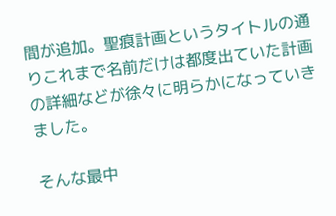間が追加。聖痕計画というタイトルの通りこれまで名前だけは都度出ていた計画の詳細などが徐々に明らかになっていきました。

そんな最中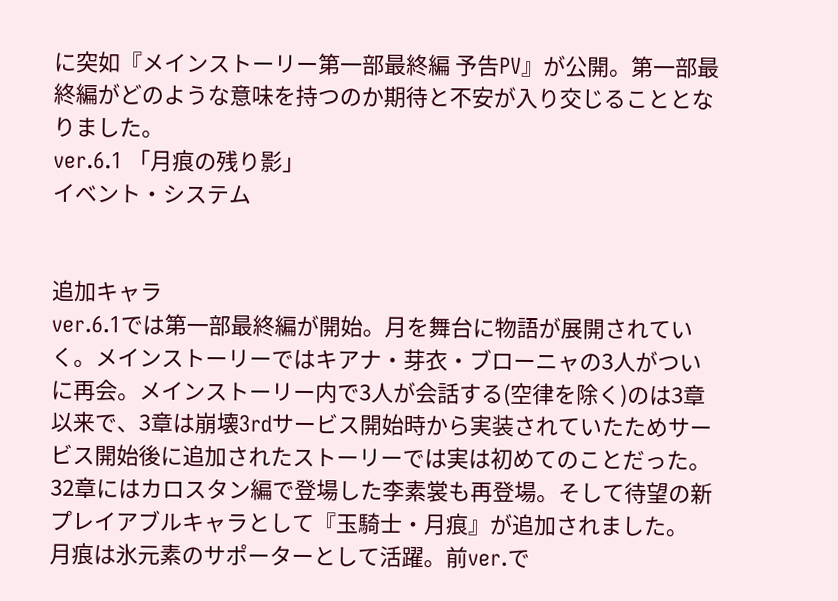に突如『メインストーリー第一部最終編 予告PV』が公開。第一部最終編がどのような意味を持つのか期待と不安が入り交じることとなりました。
ver.6.1 「月痕の残り影」
イベント・システム


追加キャラ
ver.6.1では第一部最終編が開始。月を舞台に物語が展開されていく。メインストーリーではキアナ・芽衣・ブローニャの3人がついに再会。メインストーリー内で3人が会話する(空律を除く)のは3章以来で、3章は崩壊3rdサービス開始時から実装されていたためサービス開始後に追加されたストーリーでは実は初めてのことだった。
32章にはカロスタン編で登場した李素裳も再登場。そして待望の新プレイアブルキャラとして『玉騎士・月痕』が追加されました。
月痕は氷元素のサポーターとして活躍。前ver.で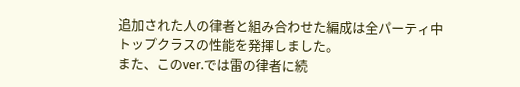追加された人の律者と組み合わせた編成は全パーティ中
トップクラスの性能を発揮しました。
また、このver.では雷の律者に続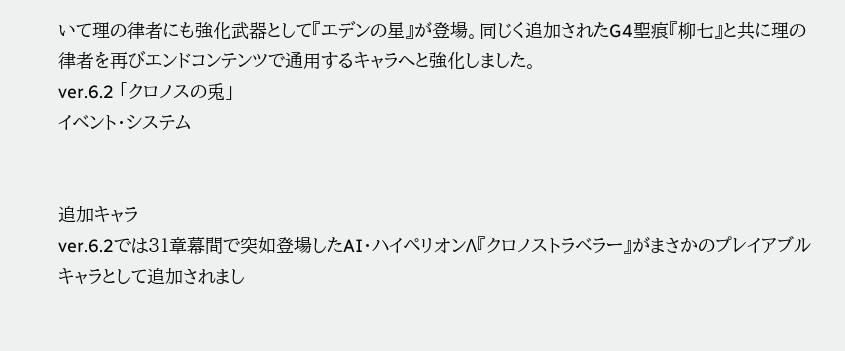いて理の律者にも強化武器として『エデンの星』が登場。同じく追加されたG4聖痕『柳七』と共に理の律者を再びエンドコンテンツで通用するキャラへと強化しました。
ver.6.2 「クロノスの兎」
イベント・システム


追加キャラ
ver.6.2では31章幕間で突如登場したAI・ハイペリオンΛ『クロノストラベラー』がまさかのプレイアブルキャラとして追加されまし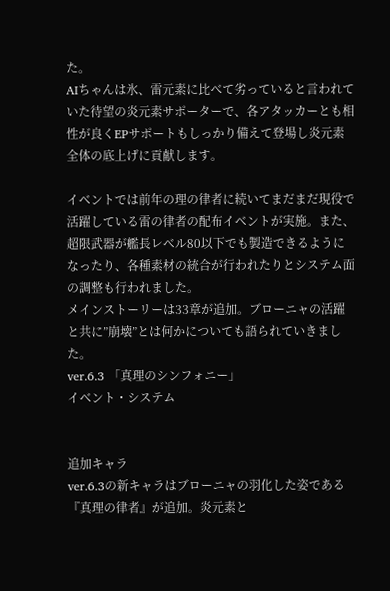た。
AIちゃんは氷、雷元素に比べて劣っていると言われていた待望の炎元素サポーターで、各アタッカーとも相性が良くEPサポートもしっかり備えて登場し炎元素全体の底上げに貢献します。

イベントでは前年の理の律者に続いてまだまだ現役で活躍している雷の律者の配布イベントが実施。また、超限武器が艦長レベル80以下でも製造できるようになったり、各種素材の統合が行われたりとシステム面の調整も行われました。
メインストーリーは33章が追加。ブローニャの活躍と共に”崩壊”とは何かについても語られていきました。
ver.6.3 「真理のシンフォニー」
イベント・システム


追加キャラ
ver.6.3の新キャラはブローニャの羽化した姿である『真理の律者』が追加。炎元素と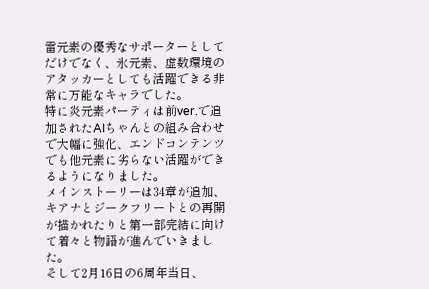雷元素の優秀なサポーターとしてだけでなく、氷元素、虚数環境のアタッカーとしても活躍できる非常に万能なキャラでした。
特に炎元素パーティは前ver.で追加されたAIちゃんとの組み合わせで大幅に強化、エンドコンテンツでも他元素に劣らない活躍ができるようになりました。
メインストーリーは34章が追加、キアナとジークフリートとの再開が描かれたりと第一部完結に向けて着々と物語が進んでいきました。
そして2月16日の6周年当日、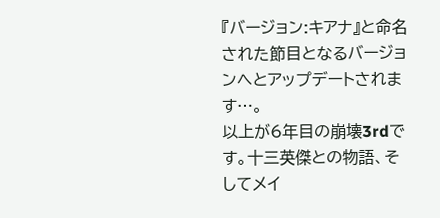『バージョン:キアナ』と命名された節目となるバージョンへとアップデートされます…。
以上が6年目の崩壊3rdです。十三英傑との物語、そしてメイ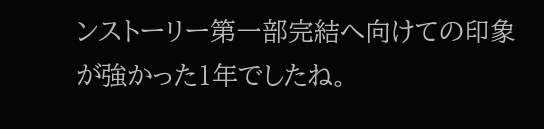ンストーリー第一部完結へ向けての印象が強かった1年でしたね。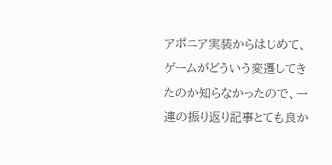アポニア実装からはじめて、ゲームがどういう変遷してきたのか知らなかったので、一連の振り返り記事とても良か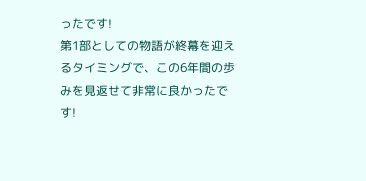ったです!
第1部としての物語が終幕を迎えるタイミングで、この6年間の歩みを見返せて非常に良かったです!